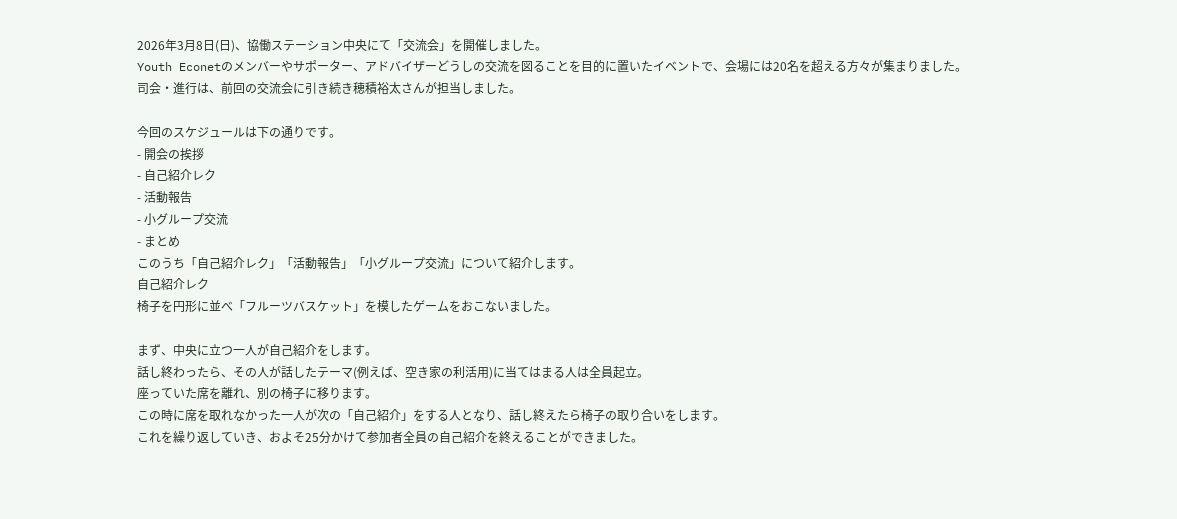2026年3月8日(日)、協働ステーション中央にて「交流会」を開催しました。
Youth Econetのメンバーやサポーター、アドバイザーどうしの交流を図ることを目的に置いたイベントで、会場には20名を超える方々が集まりました。
司会・進行は、前回の交流会に引き続き穂積裕太さんが担当しました。

今回のスケジュールは下の通りです。
- 開会の挨拶
- 自己紹介レク
- 活動報告
- 小グループ交流
- まとめ
このうち「自己紹介レク」「活動報告」「小グループ交流」について紹介します。
自己紹介レク
椅子を円形に並べ「フルーツバスケット」を模したゲームをおこないました。

まず、中央に立つ一人が自己紹介をします。
話し終わったら、その人が話したテーマ(例えば、空き家の利活用)に当てはまる人は全員起立。
座っていた席を離れ、別の椅子に移ります。
この時に席を取れなかった一人が次の「自己紹介」をする人となり、話し終えたら椅子の取り合いをします。
これを繰り返していき、およそ25分かけて参加者全員の自己紹介を終えることができました。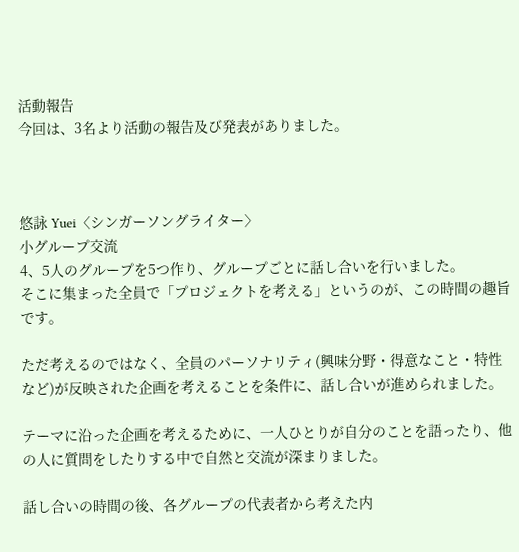活動報告
今回は、3名より活動の報告及び発表がありました。



悠詠 Yuei〈シンガーソングライター〉
小グループ交流
4、5人のグループを5つ作り、グループごとに話し合いを行いました。
そこに集まった全員で「プロジェクトを考える」というのが、この時間の趣旨です。

ただ考えるのではなく、全員のパーソナリティ(興味分野・得意なこと・特性など)が反映された企画を考えることを条件に、話し合いが進められました。

テーマに沿った企画を考えるために、一人ひとりが自分のことを語ったり、他の人に質問をしたりする中で自然と交流が深まりました。

話し合いの時間の後、各グループの代表者から考えた内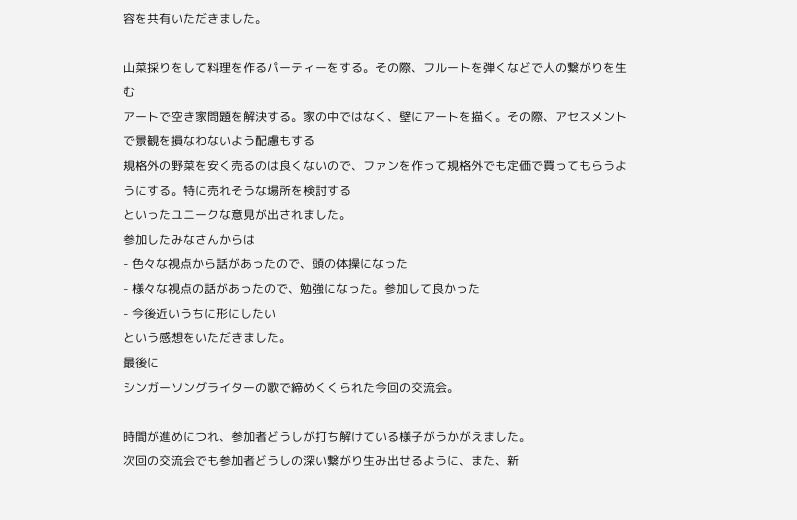容を共有いただきました。

山菜採りをして料理を作るパーティーをする。その際、フルートを弾くなどで人の繋がりを生む
アートで空き家問題を解決する。家の中ではなく、壁にアートを描く。その際、アセスメントで景観を損なわないよう配慮もする
規格外の野菜を安く売るのは良くないので、ファンを作って規格外でも定価で買ってもらうようにする。特に売れそうな場所を検討する
といったユニークな意見が出されました。
参加したみなさんからは
- 色々な視点から話があったので、頭の体操になった
- 様々な視点の話があったので、勉強になった。参加して良かった
- 今後近いうちに形にしたい
という感想をいただきました。
最後に
シンガーソングライターの歌で締めくくられた今回の交流会。

時間が進めにつれ、参加者どうしが打ち解けている様子がうかがえました。
次回の交流会でも参加者どうしの深い繋がり生み出せるように、また、新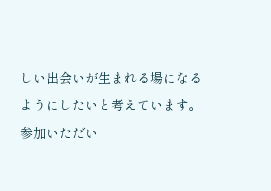しい出会いが生まれる場になるようにしたいと考えています。
参加いただい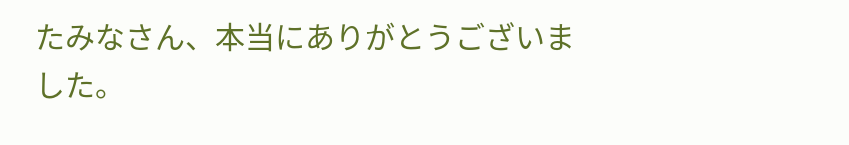たみなさん、本当にありがとうございました。